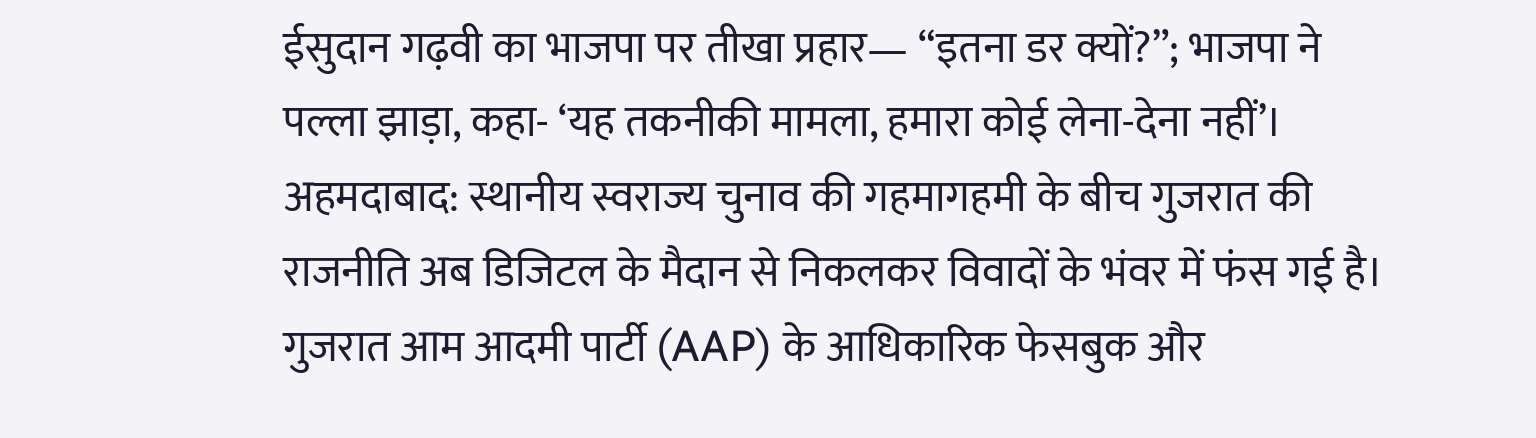ईसुदान गढ़वी का भाजपा पर तीखा प्रहार— “इतना डर क्यों?”; भाजपा ने पल्ला झाड़ा, कहा- ‘यह तकनीकी मामला, हमारा कोई लेना-देना नहीं’।
अहमदाबाद: स्थानीय स्वराज्य चुनाव की गहमागहमी के बीच गुजरात की राजनीति अब डिजिटल के मैदान से निकलकर विवादों के भंवर में फंस गई है। गुजरात आम आदमी पार्टी (AAP) के आधिकारिक फेसबुक और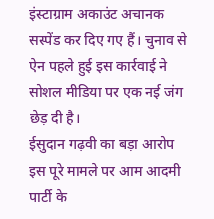इंस्टाग्राम अकाउंट अचानक सस्पेंड कर दिए गए हैं। चुनाव से ऐन पहले हुई इस कार्रवाई ने सोशल मीडिया पर एक नई जंग छेड़ दी है।
ईसुदान गढ़वी का बड़ा आरोप
इस पूरे मामले पर आम आदमी पार्टी के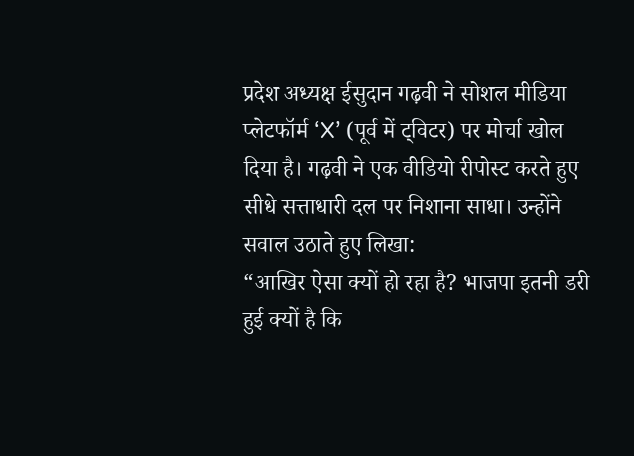प्रदेश अध्यक्ष ईसुदान गढ़वी ने सोशल मीडिया प्लेटफॉर्म ‘X’ (पूर्व में ट्विटर) पर मोर्चा खोल दिया है। गढ़वी ने एक वीडियो रीपोस्ट करते हुए सीधे सत्ताधारी दल पर निशाना साधा। उन्होंने सवाल उठाते हुए लिखा:
“आखिर ऐसा क्यों हो रहा है? भाजपा इतनी डरी हुई क्यों है कि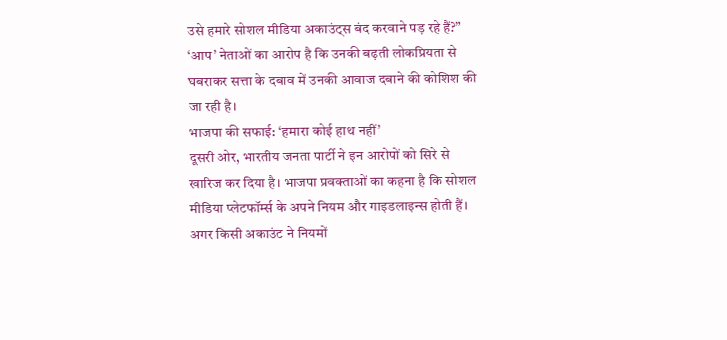उसे हमारे सोशल मीडिया अकाउंट्स बंद करवाने पड़ रहे हैं?”
‘आप’ नेताओं का आरोप है कि उनकी बढ़ती लोकप्रियता से घबराकर सत्ता के दबाव में उनकी आवाज दबाने की कोशिश की जा रही है।
भाजपा की सफाई: ‘हमारा कोई हाथ नहीं’
दूसरी ओर, भारतीय जनता पार्टी ने इन आरोपों को सिरे से खारिज कर दिया है। भाजपा प्रवक्ताओं का कहना है कि सोशल मीडिया प्लेटफॉर्म्स के अपने नियम और गाइडलाइन्स होती हैं। अगर किसी अकाउंट ने नियमों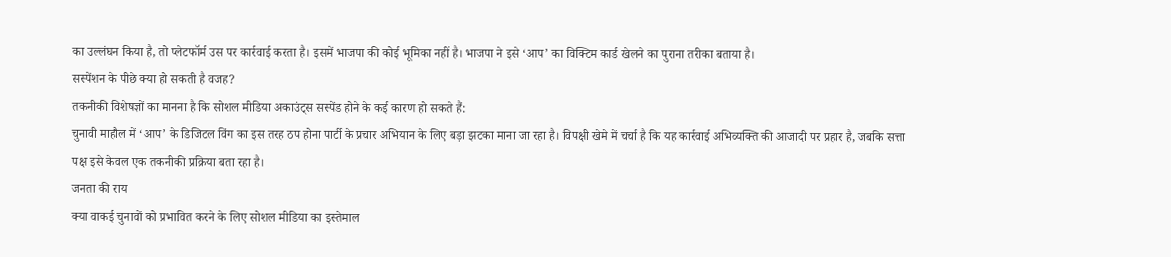का उल्लंघन किया है, तो प्लेटफॉर्म उस पर कार्रवाई करता है। इसमें भाजपा की कोई भूमिका नहीं है। भाजपा ने इसे ‘आप’ का विक्टिम कार्ड खेलने का पुराना तरीका बताया है।
सस्पेंशन के पीछे क्या हो सकती है वजह?
तकनीकी विशेषज्ञों का मानना है कि सोशल मीडिया अकाउंट्स सस्पेंड होने के कई कारण हो सकते हैं:
चुनावी माहौल में ‘आप’ के डिजिटल विंग का इस तरह ठप होना पार्टी के प्रचार अभियान के लिए बड़ा झटका माना जा रहा है। विपक्षी खेमे में चर्चा है कि यह कार्रवाई अभिव्यक्ति की आजादी पर प्रहार है, जबकि सत्ता पक्ष इसे केवल एक तकनीकी प्रक्रिया बता रहा है।
जनता की राय
क्या वाकई चुनावों को प्रभावित करने के लिए सोशल मीडिया का इस्तेमाल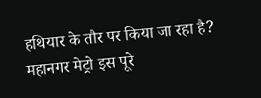हथियार के तौर पर किया जा रहा है? महानगर मेट्रो इस पूरे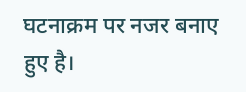घटनाक्रम पर नजर बनाए हुए है।